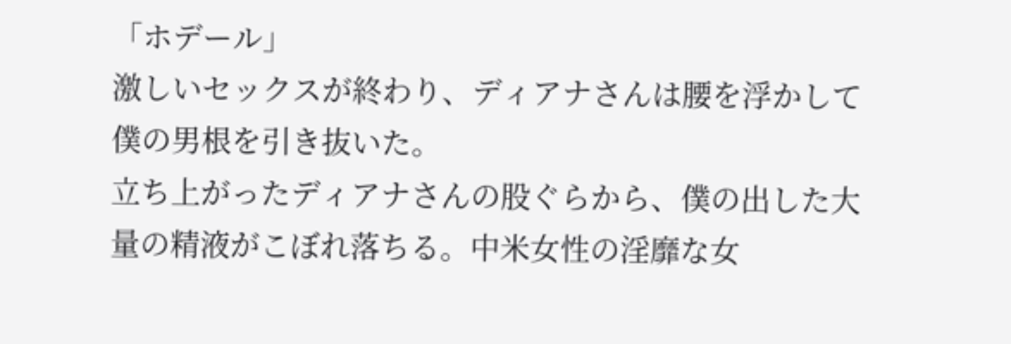「ホデール」
激しいセックスが終わり、ディアナさんは腰を浮かして僕の男根を引き抜いた。
立ち上がったディアナさんの股ぐらから、僕の出した大量の精液がこぼれ落ちる。中米女性の淫靡な女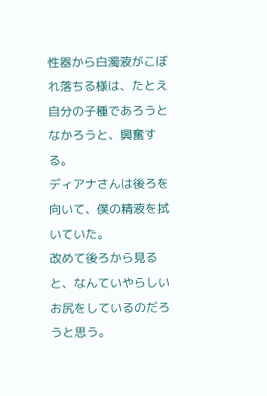性器から白濁液がこぼれ落ちる様は、たとえ自分の子種であろうとなかろうと、興奮する。
ディアナさんは後ろを向いて、僕の精液を拭いていた。
改めて後ろから見ると、なんていやらしいお尻をしているのだろうと思う。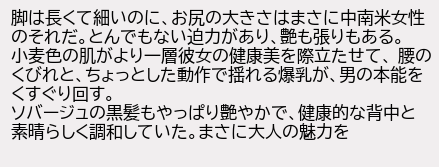脚は長くて細いのに、お尻の大きさはまさに中南米女性のそれだ。とんでもない迫力があり、艶も張りもある。
小麦色の肌がより一層彼女の健康美を際立たせて、 腰のくびれと、ちょっとした動作で揺れる爆乳が、男の本能をくすぐり回す。
ソバージュの黒髪もやっぱり艶やかで、健康的な背中と素晴らしく調和していた。まさに大人の魅力を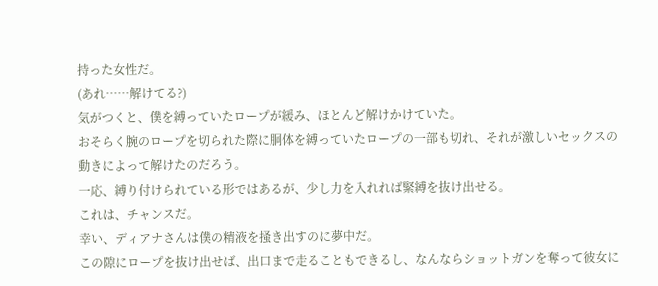持った女性だ。
(あれ……解けてる?)
気がつくと、僕を縛っていたロープが緩み、ほとんど解けかけていた。
おそらく腕のロープを切られた際に胴体を縛っていたロープの一部も切れ、それが激しいセックスの動きによって解けたのだろう。
一応、縛り付けられている形ではあるが、少し力を入れれば緊縛を抜け出せる。
これは、チャンスだ。
幸い、ディアナさんは僕の精液を掻き出すのに夢中だ。
この隙にロープを抜け出せば、出口まで走ることもできるし、なんならショットガンを奪って彼女に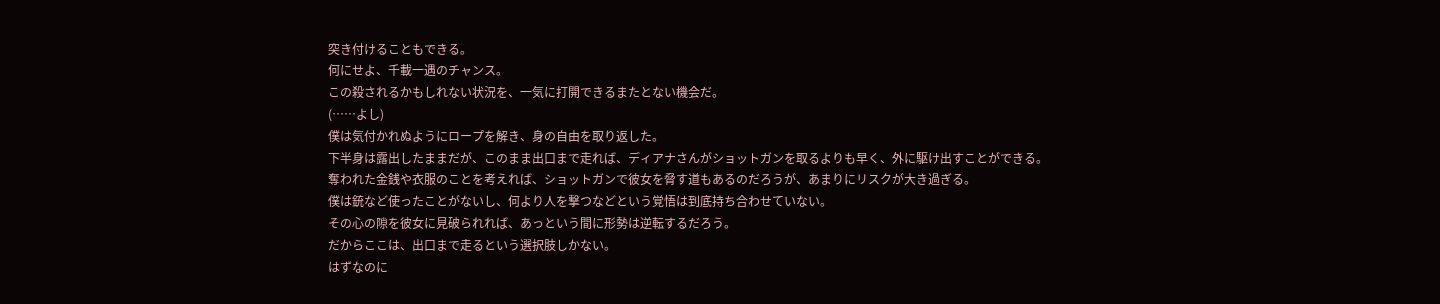突き付けることもできる。
何にせよ、千載一遇のチャンス。
この殺されるかもしれない状況を、一気に打開できるまたとない機会だ。
(……よし)
僕は気付かれぬようにロープを解き、身の自由を取り返した。
下半身は露出したままだが、このまま出口まで走れば、ディアナさんがショットガンを取るよりも早く、外に駆け出すことができる。
奪われた金銭や衣服のことを考えれば、ショットガンで彼女を脅す道もあるのだろうが、あまりにリスクが大き過ぎる。
僕は銃など使ったことがないし、何より人を撃つなどという覚悟は到底持ち合わせていない。
その心の隙を彼女に見破られれば、あっという間に形勢は逆転するだろう。
だからここは、出口まで走るという選択肢しかない。
はずなのに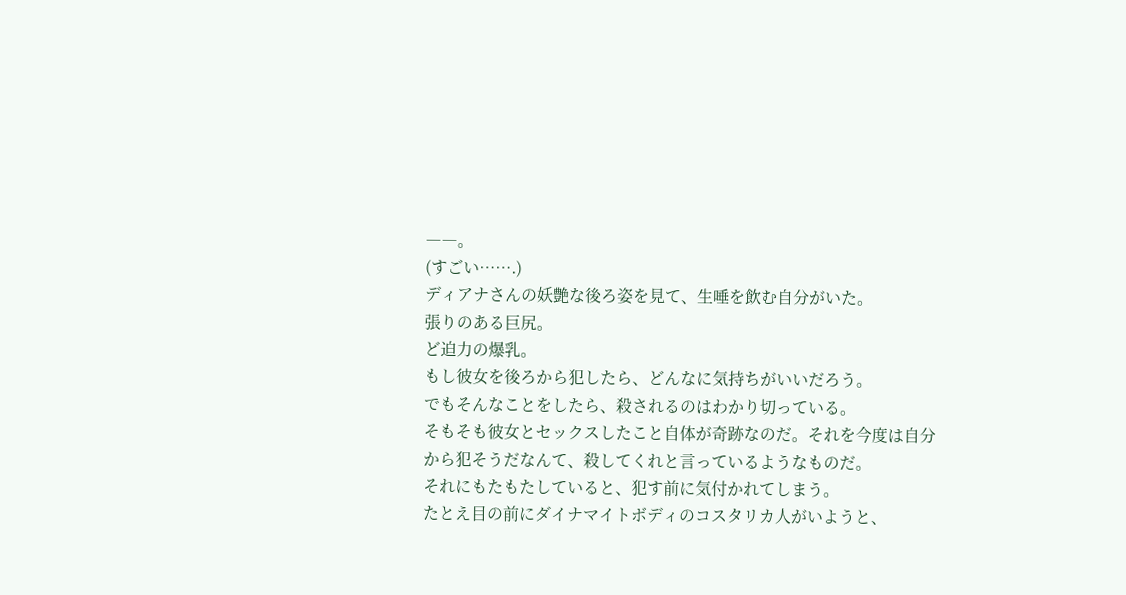――。
(すごい…….)
ディアナさんの妖艶な後ろ姿を見て、生唾を飲む自分がいた。
張りのある巨尻。
ど迫力の爆乳。
もし彼女を後ろから犯したら、どんなに気持ちがいいだろう。
でもそんなことをしたら、殺されるのはわかり切っている。
そもそも彼女とセックスしたこと自体が奇跡なのだ。それを今度は自分から犯そうだなんて、殺してくれと言っているようなものだ。
それにもたもたしていると、犯す前に気付かれてしまう。
たとえ目の前にダイナマイトボディのコスタリカ人がいようと、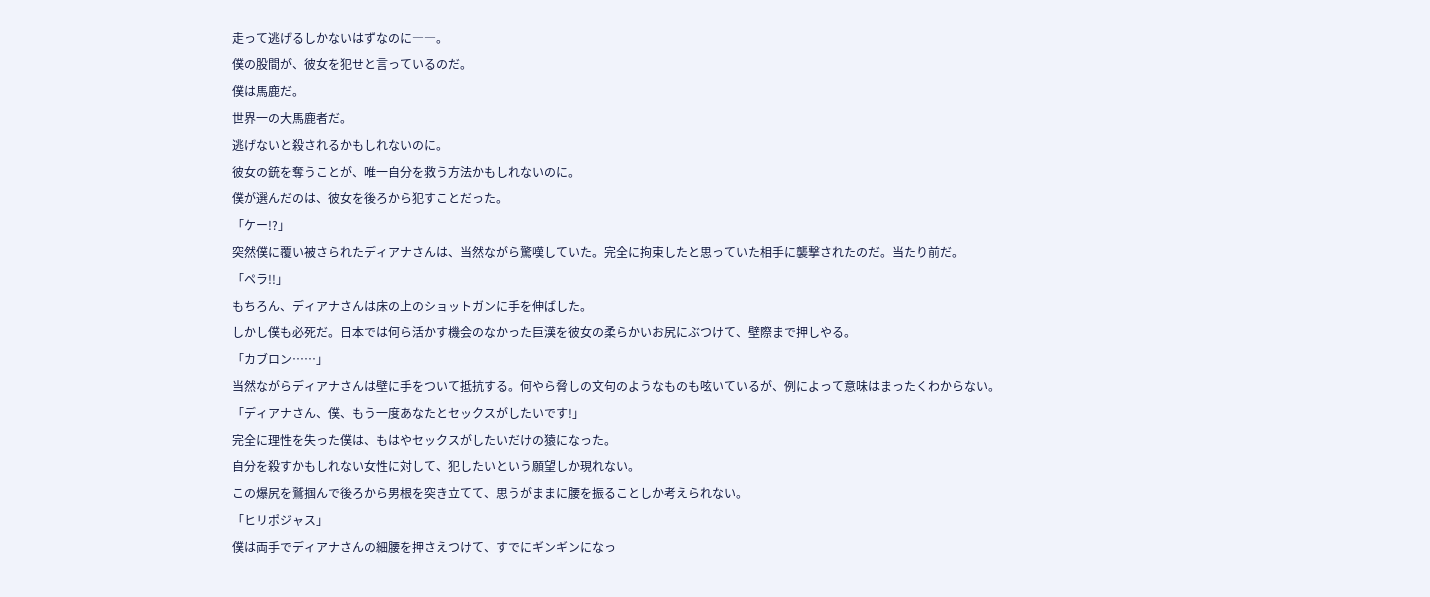走って逃げるしかないはずなのに――。
僕の股間が、彼女を犯せと言っているのだ。
僕は馬鹿だ。
世界一の大馬鹿者だ。
逃げないと殺されるかもしれないのに。
彼女の銃を奪うことが、唯一自分を救う方法かもしれないのに。
僕が選んだのは、彼女を後ろから犯すことだった。
「ケー!?」
突然僕に覆い被さられたディアナさんは、当然ながら驚嘆していた。完全に拘束したと思っていた相手に襲撃されたのだ。当たり前だ。
「ペラ!!」
もちろん、ディアナさんは床の上のショットガンに手を伸ばした。
しかし僕も必死だ。日本では何ら活かす機会のなかった巨漢を彼女の柔らかいお尻にぶつけて、壁際まで押しやる。
「カブロン……」
当然ながらディアナさんは壁に手をついて抵抗する。何やら脅しの文句のようなものも呟いているが、例によって意味はまったくわからない。
「ディアナさん、僕、もう一度あなたとセックスがしたいです!」
完全に理性を失った僕は、もはやセックスがしたいだけの猿になった。
自分を殺すかもしれない女性に対して、犯したいという願望しか現れない。
この爆尻を鷲掴んで後ろから男根を突き立てて、思うがままに腰を振ることしか考えられない。
「ヒリポジャス」
僕は両手でディアナさんの細腰を押さえつけて、すでにギンギンになっ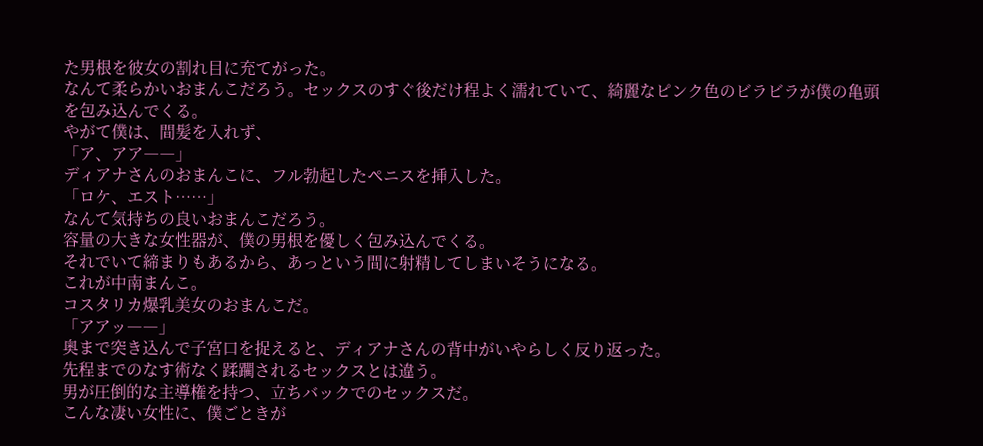た男根を彼女の割れ目に充てがった。
なんて柔らかいおまんこだろう。セックスのすぐ後だけ程よく濡れていて、綺麗なピンク色のビラビラが僕の亀頭を包み込んでくる。
やがて僕は、間髪を入れず、
「ア、アア――」
ディアナさんのおまんこに、フル勃起したペニスを挿入した。
「ロケ、エスト……」
なんて気持ちの良いおまんこだろう。
容量の大きな女性器が、僕の男根を優しく包み込んでくる。
それでいて締まりもあるから、あっという間に射精してしまいそうになる。
これが中南まんこ。
コスタリカ爆乳美女のおまんこだ。
「アアッ――」
奥まで突き込んで子宮口を捉えると、ディアナさんの背中がいやらしく反り返った。
先程までのなす術なく蹂躙されるセックスとは違う。
男が圧倒的な主導権を持つ、立ちバックでのセックスだ。
こんな凄い女性に、僕ごときが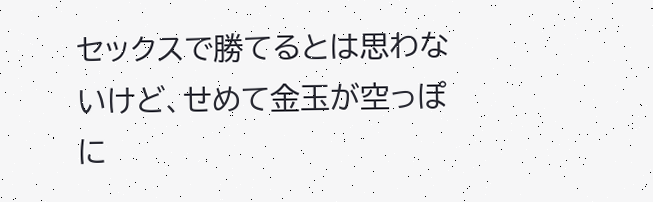セックスで勝てるとは思わないけど、せめて金玉が空っぽに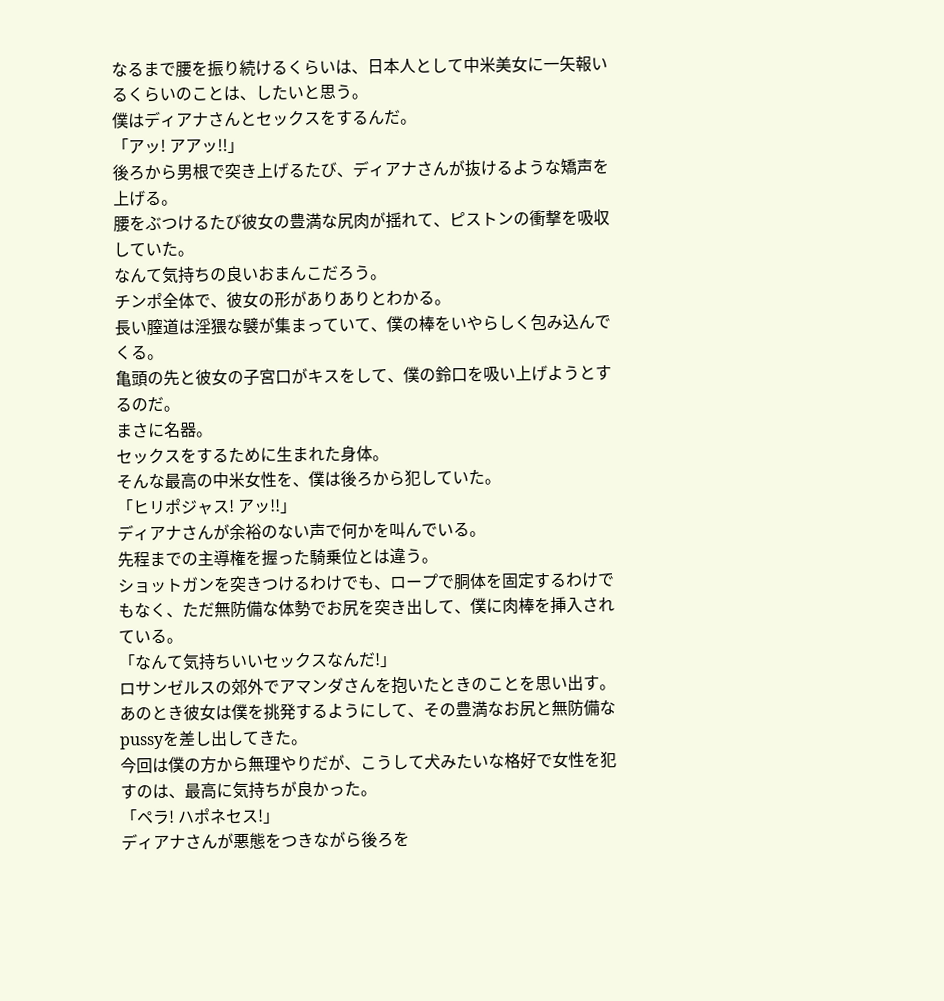なるまで腰を振り続けるくらいは、日本人として中米美女に一矢報いるくらいのことは、したいと思う。
僕はディアナさんとセックスをするんだ。
「アッ! アアッ!!」
後ろから男根で突き上げるたび、ディアナさんが抜けるような矯声を上げる。
腰をぶつけるたび彼女の豊満な尻肉が揺れて、ピストンの衝撃を吸収していた。
なんて気持ちの良いおまんこだろう。
チンポ全体で、彼女の形がありありとわかる。
長い膣道は淫猥な襞が集まっていて、僕の棒をいやらしく包み込んでくる。
亀頭の先と彼女の子宮口がキスをして、僕の鈴口を吸い上げようとするのだ。
まさに名器。
セックスをするために生まれた身体。
そんな最高の中米女性を、僕は後ろから犯していた。
「ヒリポジャス! アッ!!」
ディアナさんが余裕のない声で何かを叫んでいる。
先程までの主導権を握った騎乗位とは違う。
ショットガンを突きつけるわけでも、ロープで胴体を固定するわけでもなく、ただ無防備な体勢でお尻を突き出して、僕に肉棒を挿入されている。
「なんて気持ちいいセックスなんだ!」
ロサンゼルスの郊外でアマンダさんを抱いたときのことを思い出す。
あのとき彼女は僕を挑発するようにして、その豊満なお尻と無防備なpussyを差し出してきた。
今回は僕の方から無理やりだが、こうして犬みたいな格好で女性を犯すのは、最高に気持ちが良かった。
「ペラ! ハポネセス!」
ディアナさんが悪態をつきながら後ろを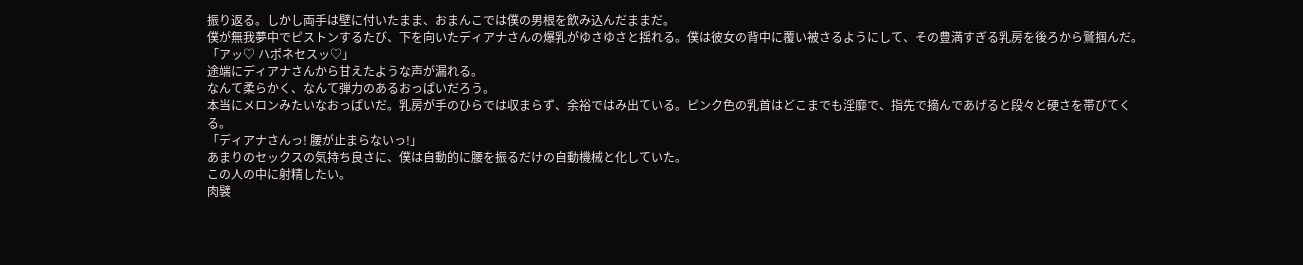振り返る。しかし両手は壁に付いたまま、おまんこでは僕の男根を飲み込んだままだ。
僕が無我夢中でピストンするたび、下を向いたディアナさんの爆乳がゆさゆさと揺れる。僕は彼女の背中に覆い被さるようにして、その豊満すぎる乳房を後ろから鷲掴んだ。
「アッ♡ ハポネセスッ♡」
途端にディアナさんから甘えたような声が漏れる。
なんて柔らかく、なんて弾力のあるおっぱいだろう。
本当にメロンみたいなおっぱいだ。乳房が手のひらでは収まらず、余裕ではみ出ている。ピンク色の乳首はどこまでも淫靡で、指先で摘んであげると段々と硬さを帯びてくる。
「ディアナさんっ! 腰が止まらないっ!」
あまりのセックスの気持ち良さに、僕は自動的に腰を振るだけの自動機械と化していた。
この人の中に射精したい。
肉襞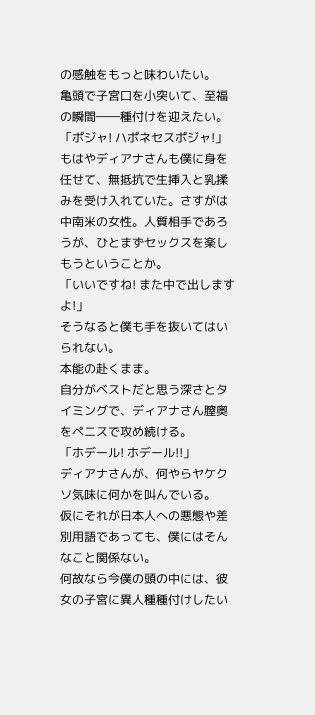の感触をもっと味わいたい。
亀頭で子宮口を小突いて、至福の瞬間――種付けを迎えたい。
「ポジャ! ハポネセスポジャ!」
もはやディアナさんも僕に身を任せて、無抵抗で生挿入と乳揉みを受け入れていた。さすがは中南米の女性。人質相手であろうが、ひとまずセックスを楽しもうということか。
「いいですね! また中で出しますよ!」
そうなると僕も手を抜いてはいられない。
本能の赴くまま。
自分がベストだと思う深さとタイミングで、ディアナさん膣奥をペニスで攻め続ける。
「ホデール! ホデール!!」
ディアナさんが、何やらヤケクソ気味に何かを叫んでいる。
仮にそれが日本人への悪態や差別用語であっても、僕にはそんなこと関係ない。
何故なら今僕の頭の中には、彼女の子宮に異人種種付けしたい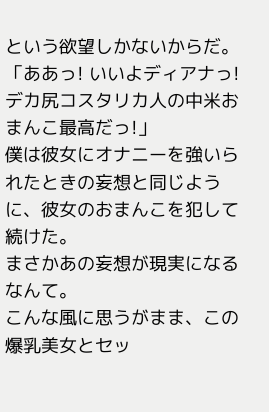という欲望しかないからだ。
「ああっ! いいよディアナっ! デカ尻コスタリカ人の中米おまんこ最高だっ!」
僕は彼女にオナニーを強いられたときの妄想と同じように、彼女のおまんこを犯して続けた。
まさかあの妄想が現実になるなんて。
こんな風に思うがまま、この爆乳美女とセッ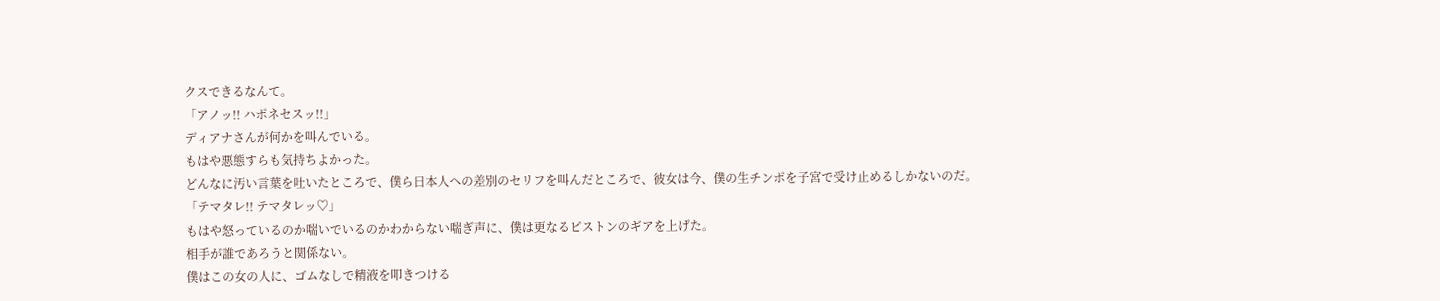クスできるなんて。
「アノッ!! ハポネセスッ!!」
ディアナさんが何かを叫んでいる。
もはや悪態すらも気持ちよかった。
どんなに汚い言葉を吐いたところで、僕ら日本人への差別のセリフを叫んだところで、彼女は今、僕の生チンポを子宮で受け止めるしかないのだ。
「テマタレ!! テマタレッ♡」
もはや怒っているのか喘いでいるのかわからない喘ぎ声に、僕は更なるピストンのギアを上げた。
相手が誰であろうと関係ない。
僕はこの女の人に、ゴムなしで精液を叩きつける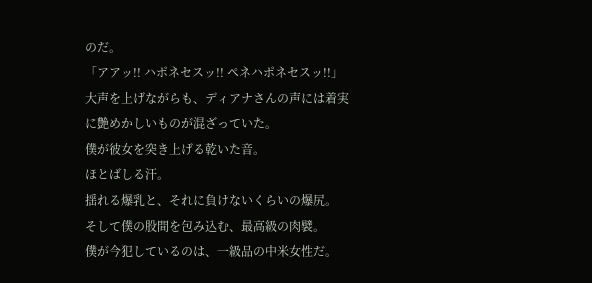のだ。
「アアッ!! ハポネセスッ!! ペネハポネセスッ!!」
大声を上げながらも、ディアナさんの声には着実に艶めかしいものが混ざっていた。
僕が彼女を突き上げる乾いた音。
ほとばしる汗。
揺れる爆乳と、それに負けないくらいの爆尻。
そして僕の股間を包み込む、最高級の肉襞。
僕が今犯しているのは、一級品の中米女性だ。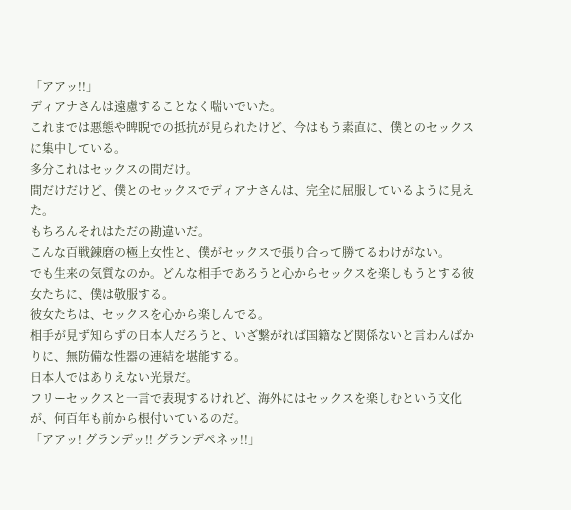「アアッ!!」
ディアナさんは遠慮することなく喘いでいた。
これまでは悪態や睥睨での抵抗が見られたけど、今はもう素直に、僕とのセックスに集中している。
多分これはセックスの間だけ。
間だけだけど、僕とのセックスでディアナさんは、完全に屈服しているように見えた。
もちろんそれはただの勘違いだ。
こんな百戦錬磨の極上女性と、僕がセックスで張り合って勝てるわけがない。
でも生来の気質なのか。どんな相手であろうと心からセックスを楽しもうとする彼女たちに、僕は敬服する。
彼女たちは、セックスを心から楽しんでる。
相手が見ず知らずの日本人だろうと、いざ繋がれば国籍など関係ないと言わんばかりに、無防備な性器の連結を堪能する。
日本人ではありえない光景だ。
フリーセックスと一言で表現するけれど、海外にはセックスを楽しむという文化が、何百年も前から根付いているのだ。
「アアッ! グランデッ!! グランデペネッ!!」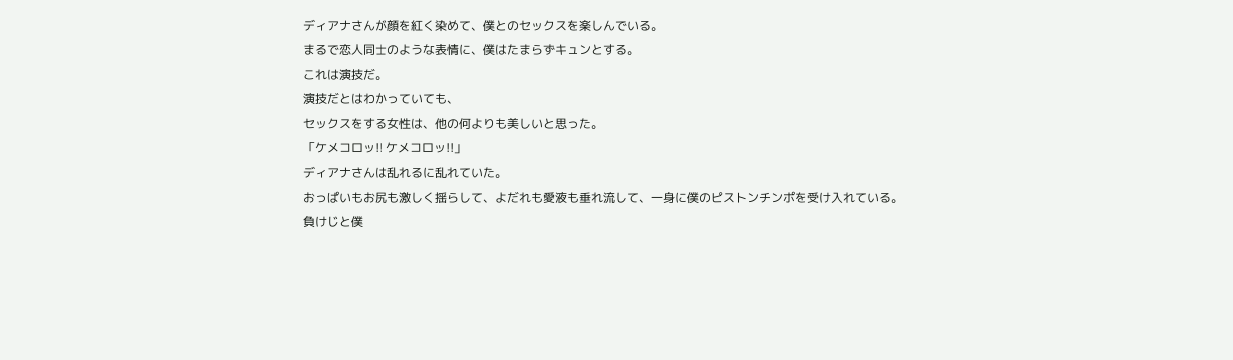ディアナさんが顔を紅く染めて、僕とのセックスを楽しんでいる。
まるで恋人同士のような表情に、僕はたまらずキュンとする。
これは演技だ。
演技だとはわかっていても、
セックスをする女性は、他の何よりも美しいと思った。
「ケメコロッ!! ケメコロッ!!」
ディアナさんは乱れるに乱れていた。
おっぱいもお尻も激しく揺らして、よだれも愛液も垂れ流して、一身に僕のピストンチンポを受け入れている。
負けじと僕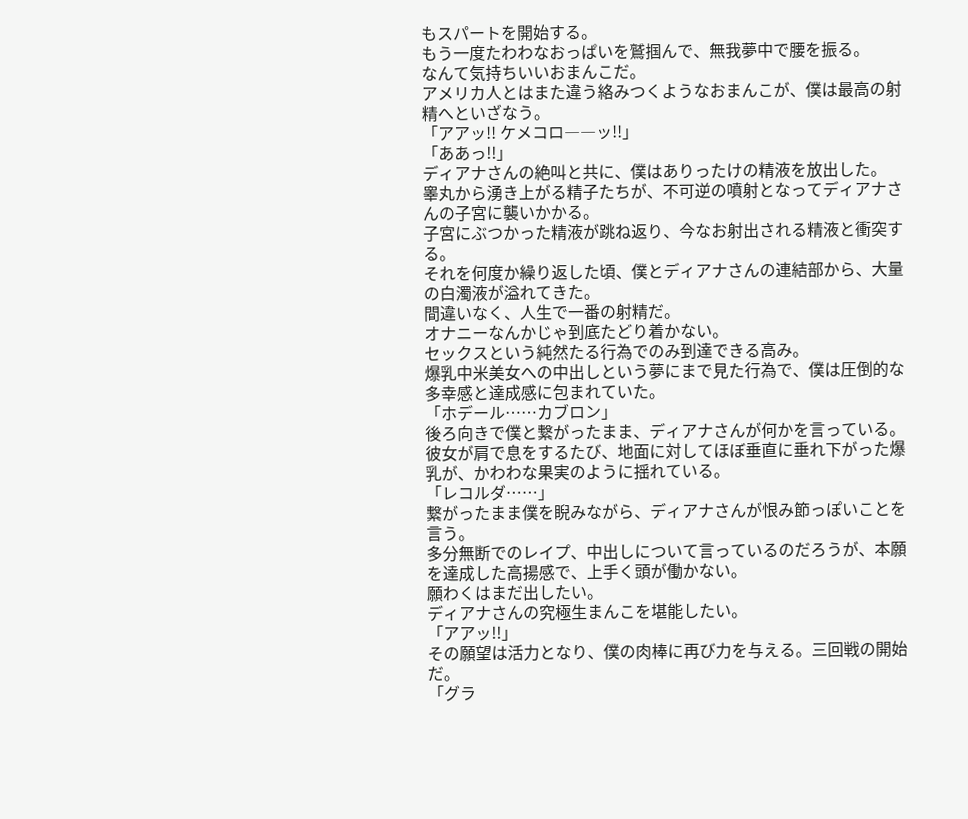もスパートを開始する。
もう一度たわわなおっぱいを鷲掴んで、無我夢中で腰を振る。
なんて気持ちいいおまんこだ。
アメリカ人とはまた違う絡みつくようなおまんこが、僕は最高の射精へといざなう。
「アアッ!! ケメコロ――ッ!!」
「ああっ!!」
ディアナさんの絶叫と共に、僕はありったけの精液を放出した。
睾丸から湧き上がる精子たちが、不可逆の噴射となってディアナさんの子宮に襲いかかる。
子宮にぶつかった精液が跳ね返り、今なお射出される精液と衝突する。
それを何度か繰り返した頃、僕とディアナさんの連結部から、大量の白濁液が溢れてきた。
間違いなく、人生で一番の射精だ。
オナニーなんかじゃ到底たどり着かない。
セックスという純然たる行為でのみ到達できる高み。
爆乳中米美女への中出しという夢にまで見た行為で、僕は圧倒的な多幸感と達成感に包まれていた。
「ホデール……カブロン」
後ろ向きで僕と繋がったまま、ディアナさんが何かを言っている。
彼女が肩で息をするたび、地面に対してほぼ垂直に垂れ下がった爆乳が、かわわな果実のように揺れている。
「レコルダ……」
繋がったまま僕を睨みながら、ディアナさんが恨み節っぽいことを言う。
多分無断でのレイプ、中出しについて言っているのだろうが、本願を達成した高揚感で、上手く頭が働かない。
願わくはまだ出したい。
ディアナさんの究極生まんこを堪能したい。
「アアッ!!」
その願望は活力となり、僕の肉棒に再び力を与える。三回戦の開始だ。
「グラ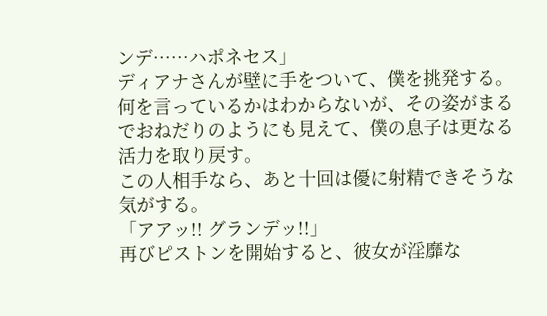ンデ……ハポネセス」
ディアナさんが壁に手をついて、僕を挑発する。何を言っているかはわからないが、その姿がまるでおねだりのようにも見えて、僕の息子は更なる活力を取り戻す。
この人相手なら、あと十回は優に射精できそうな気がする。
「アアッ!! グランデッ!!」
再びピストンを開始すると、彼女が淫靡な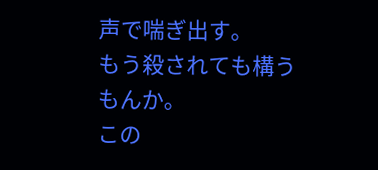声で喘ぎ出す。
もう殺されても構うもんか。
この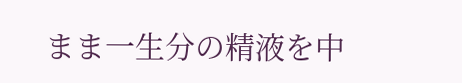まま一生分の精液を中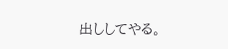出ししてやる。